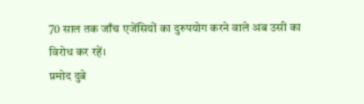70 साल तक जाँच एजेंसियों का दुरुपयोग करने वाले अब उसी का विरोध कर रहें।
प्रमोद दुबे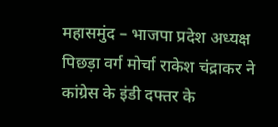महासमुंद – भाजपा प्रदेश अध्यक्ष पिछड़ा वर्ग मोर्चा राकेश चंद्राकर ने कांग्रेस के इंडी दफ्तर के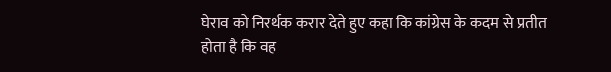घेराव को निरर्थक करार देते हुए कहा कि कांग्रेस के कदम से प्रतीत होता है कि वह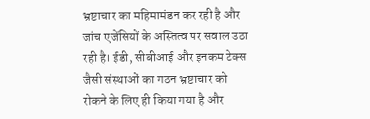भ्रष्टाचार का महिमामंडन कर रही है और जांच एजेंसियों के अस्तित्व पर सवाल उठा रही है। ईडी, सीबीआई और इनकम टेक्स जैसी संस्थाओं का गठन भ्रष्टाचार को रोकने के लिए ही किया गया है और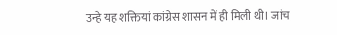उन्हे यह शक्तियां कांग्रेस शासन में ही मिली थी। जांच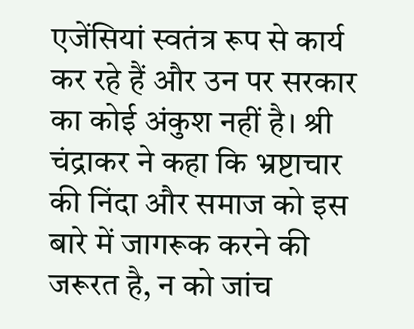एजेंसियां स्वतंत्र रूप से कार्य कर रहे हैं और उन पर सरकार का कोई अंकुश नहीं है। श्री चंद्राकर ने कहा कि भ्रष्टाचार की निंदा और समाज को इस बारे में जागरूक करने की जरूरत है, न को जांच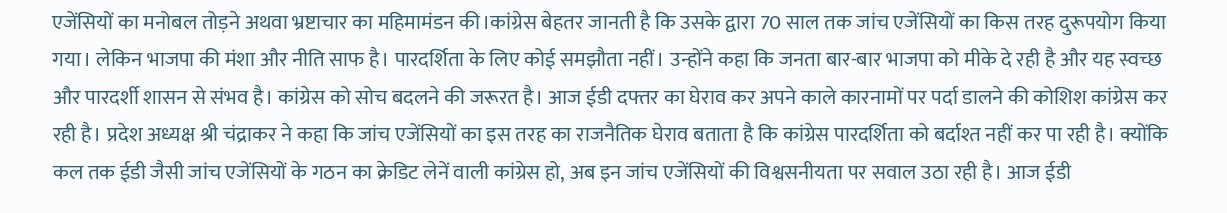एजेंसियों का मनोबल तोड़ने अथवा भ्रष्टाचार का महिमामंडन की।कांग्रेस बेहतर जानती है कि उसके द्वारा 70 साल तक जांच एजेंसियों का किस तरह दुरूपयोग किया गया। लेकिन भाजपा की मंशा और नीति साफ है। पारदर्शिता के लिए कोई समझौता नहीं। उन्होंने कहा कि जनता बार-बार भाजपा को मीके दे रही है और यह स्वच्छ और पारदर्शी शासन से संभव है। कांग्रेस को सोच बदलने की जरूरत है। आज ईडी दफ्तर का घेराव कर अपने काले कारनामों पर पर्दा डालने की कोशिश कांग्रेस कर रही है। प्रदेश अध्यक्ष श्री चंद्राकर ने कहा कि जांच एजेंसियों का इस तरह का राजनैतिक घेराव बताता है कि कांग्रेस पारदर्शिता को बर्दाश्त नहीं कर पा रही है। क्योंकि कल तक ईडी जैसी जांच एजेंसियों के गठन का क्रेडिट लेनें वाली कांग्रेस हो, अब इन जांच एजेंसियों की विश्वसनीयता पर सवाल उठा रही है। आज ईडी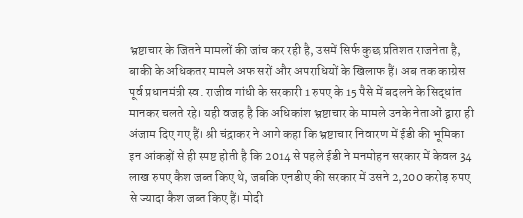भ्रष्टाचार के जितने मामलों की जांच कर रही है, उसमें सिर्फ कुछ प्रतिशत राजनेता है, बाकी के अधिकतर मामले अफ सरों और अपराधियों के खिलाफ हैं। अब तक काग्रेस पूर्व प्रधानमंत्री स्व. राजीव गांधी के सरकारी 1 रुपए के 15 पैसे में बदलने के सिद्धांत मानकर चलते रहे। यही वजह है कि अधिकांश भ्रष्टाचार के मामले उनके नेताओं द्वारा ही अंजाम दिए गए हैं। श्री चंद्राकर ने आगे कहा कि भ्रष्टाचार निवारण में ईडी की भूमिका इन आंकड़ों से ही स्पष्ट होती है कि 2014 से पहले ईडी ने मनमोहन सरकार में केवल 34 लाख रुपए कैश जब्त किए थे, जबकि एनडीए की सरकार में उसने 2,200 करोड़ रुपए से ज्यादा कैश जब्त किए हैं। मोदी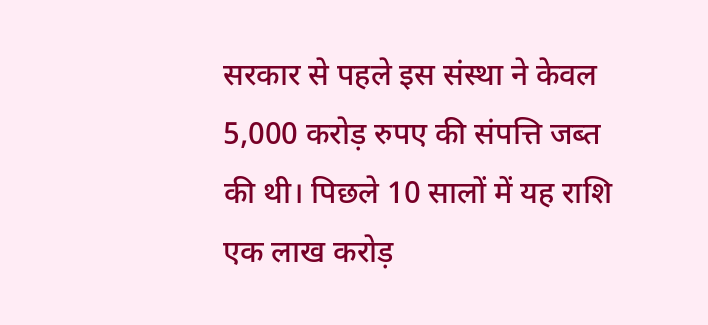सरकार से पहले इस संस्था ने केवल 5,000 करोड़ रुपए की संपत्ति जब्त की थी। पिछले 10 सालों में यह राशि एक लाख करोड़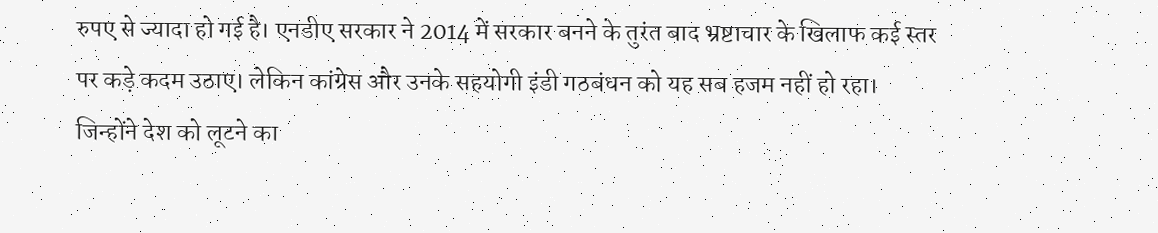रुपए से ज्यादा हो गई है। एनडीए सरकार ने 2014 में सरकार बनने के तुरंत बाद भ्रष्टाचार के खिलाफ कई स्तर पर कड़े कदम उठाए। लेकिन कांग्रेस और उनके सहयोगी इंडी गठबंधन को यह सब हजम नहीं हो रहा। जिन्होंने देश को लूटने का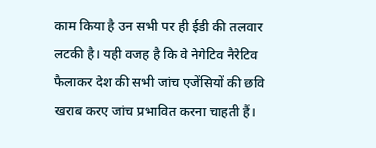काम किया है उन सभी पर ही ईडी की तलवार लटकी है। यही वजह है कि वे नेगेटिव नैरेटिव फैलाकर देश की सभी जांच एजेंसियों की छवि खराब करए जांच प्रभावित करना चाहती हैं।